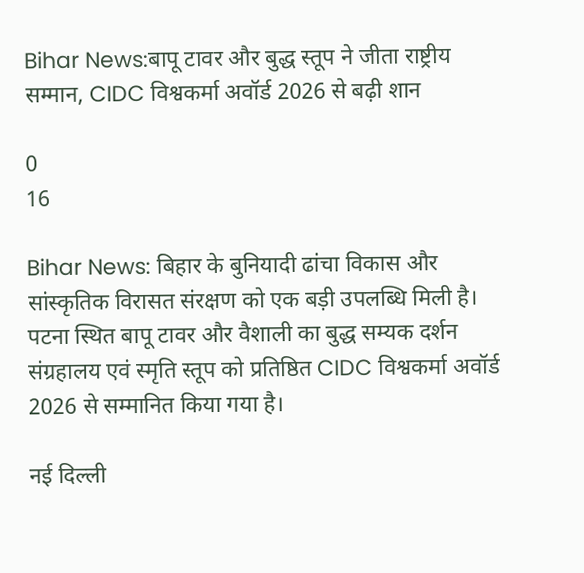Bihar News:बापू टावर और बुद्ध स्तूप ने जीता राष्ट्रीय सम्मान, CIDC विश्वकर्मा अवॉर्ड 2026 से बढ़ी शान

0
16

Bihar News: बिहार के बुनियादी ढांचा विकास और सांस्कृतिक विरासत संरक्षण को एक बड़ी उपलब्धि मिली है। पटना स्थित बापू टावर और वैशाली का बुद्ध सम्यक दर्शन संग्रहालय एवं स्मृति स्तूप को प्रतिष्ठित CIDC विश्वकर्मा अवॉर्ड 2026 से सम्मानित किया गया है।

नई दिल्ली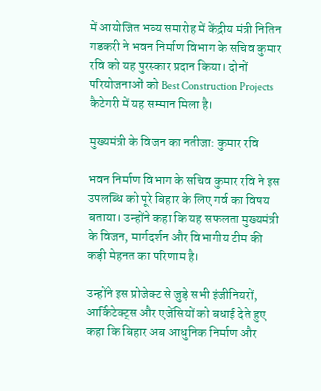में आयोजित भव्य समारोह में केंद्रीय मंत्री नितिन गडकरी ने भवन निर्माण विभाग के सचिव कुमार रवि को यह पुरस्कार प्रदान किया। दोनों परियोजनाओं को Best Construction Projects कैटेगरी में यह सम्मान मिला है।

मुख्यमंत्री के विजन का नतीजा: कुमार रवि

भवन निर्माण विभाग के सचिव कुमार रवि ने इस उपलब्धि को पूरे बिहार के लिए गर्व का विषय बताया। उन्होंने कहा कि यह सफलता मुख्यमंत्री के विजन, मार्गदर्शन और विभागीय टीम की कड़ी मेहनत का परिणाम है।

उन्होंने इस प्रोजेक्ट से जुड़े सभी इंजीनियरों, आर्किटेक्ट्स और एजेंसियों को बधाई देते हुए कहा कि बिहार अब आधुनिक निर्माण और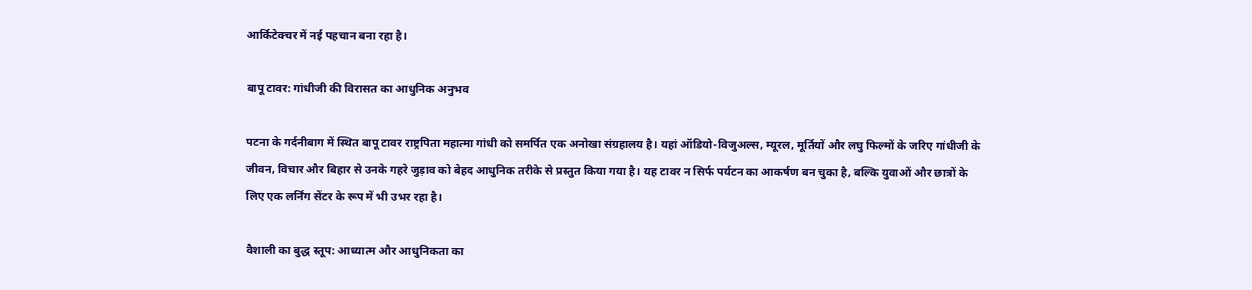आर्किटेक्चर में नई पहचान बना रहा है।

बापू टावर: गांधीजी की विरासत का आधुनिक अनुभव

पटना के गर्दनीबाग में स्थित बापू टावर राष्ट्रपिता महात्मा गांधी को समर्पित एक अनोखा संग्रहालय है। यहां ऑडियो-विजुअल्स, म्यूरल, मूर्तियों और लघु फिल्मों के जरिए गांधीजी के जीवन, विचार और बिहार से उनके गहरे जुड़ाव को बेहद आधुनिक तरीके से प्रस्तुत किया गया है। यह टावर न सिर्फ पर्यटन का आकर्षण बन चुका है, बल्कि युवाओं और छात्रों के लिए एक लर्निंग सेंटर के रूप में भी उभर रहा है।

वैशाली का बुद्ध स्तूप: आध्यात्म और आधुनिकता का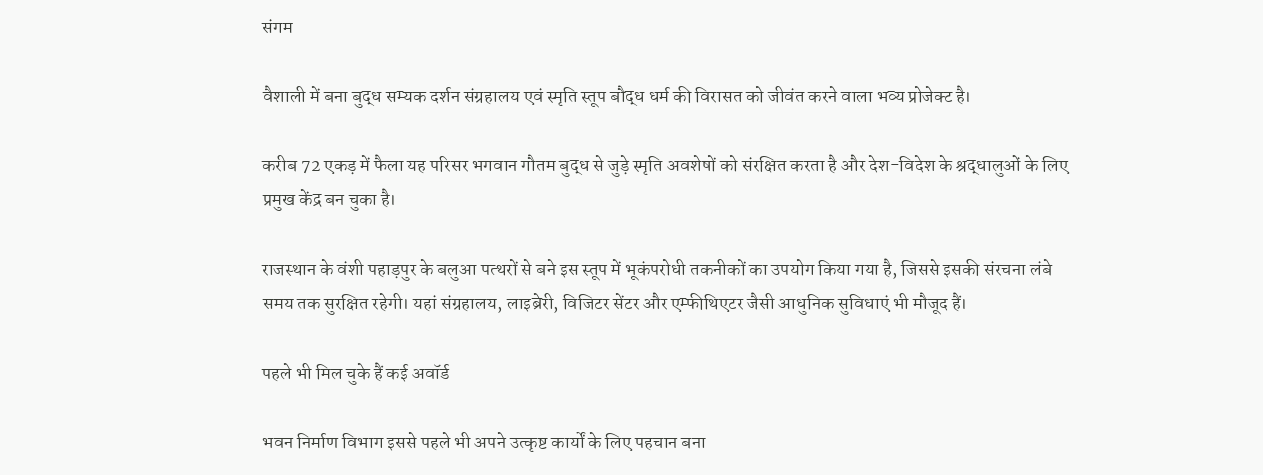संगम

वैशाली में बना बुद्ध सम्यक दर्शन संग्रहालय एवं स्मृति स्तूप बौद्ध धर्म की विरासत को जीवंत करने वाला भव्य प्रोजेक्ट है।

करीब 72 एकड़ में फैला यह परिसर भगवान गौतम बुद्ध से जुड़े स्मृति अवशेषों को संरक्षित करता है और देश-विदेश के श्रद्धालुओं के लिए प्रमुख केंद्र बन चुका है।

राजस्थान के वंशी पहाड़पुर के बलुआ पत्थरों से बने इस स्तूप में भूकंपरोधी तकनीकों का उपयोग किया गया है, जिससे इसकी संरचना लंबे समय तक सुरक्षित रहेगी। यहां संग्रहालय, लाइब्रेरी, विजिटर सेंटर और एम्फीथिएटर जैसी आधुनिक सुविधाएं भी मौजूद हैं।

पहले भी मिल चुके हैं कई अवॉर्ड

भवन निर्माण विभाग इससे पहले भी अपने उत्कृष्ट कार्यों के लिए पहचान बना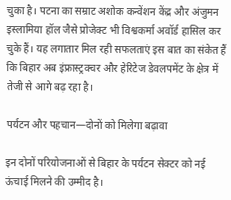चुका है। पटना का सम्राट अशोक कन्वेंशन केंद्र और अंजुमन इस्लामिया हॉल जैसे प्रोजेक्ट भी विश्वकर्मा अवॉर्ड हासिल कर चुके हैं। यह लगातार मिल रही सफलताएं इस बात का संकेत हैं कि बिहार अब इंफ्रास्ट्रक्चर और हेरिटेज डेवलपमेंट के क्षेत्र में तेजी से आगे बढ़ रहा है।

पर्यटन और पहचान—दोनों को मिलेगा बढ़ावा

इन दोनों परियोजनाओं से बिहार के पर्यटन सेक्टर को नई ऊंचाई मिलने की उम्मीद है।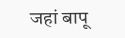जहां बापू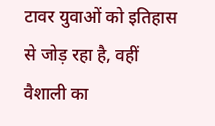टावर युवाओं को इतिहास से जोड़ रहा है, वहीं वैशाली का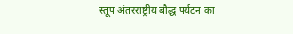स्तूप अंतरराष्ट्रीय बौद्ध पर्यटन का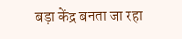बड़ा केंद्र बनता जा रहा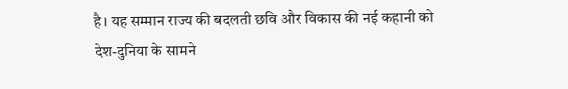है। यह सम्मान राज्य की बदलती छवि और विकास की नई कहानी को देश-दुनिया के सामने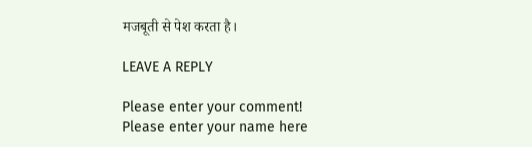मजबूती से पेश करता है।

LEAVE A REPLY

Please enter your comment!
Please enter your name here